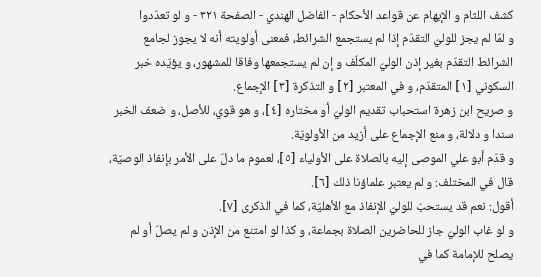كشف اللثام و الإبهام عن قواعد الأحكام - الفاضل الهندي - الصفحة ٣٢١ - و لو تعدّدوا
و لمّا لم يجز للوليّ التقدّم إذا لم يستجمع الشرائط، فمعنى أولويته أنه لا يجوز لجامع الشرائط التقدّم بغير إذن الوليّ المكلّف و إن لم يستجمعها وفاقا للمشهور، و يؤيّده خبر السكوني [١] المتقدّم، و في المعتبر [٢] و التذكرة [٣] الإجماع.
و صريح ابن زهرة استحباب تقديم الوليّ أو مختاره [٤]، و هو قوي، للأصل، و ضعف الخبر سندا و دلالة، و منع الإجماع على أزيد من الأولويّة.
و قدّم أبو علي الموصى إليه بالصلاة على الأولياء [٥]، لعموم ما دلّ على الأمر بإنفاذ الوصيّة، قال في المختلف: و لم يعتبر علماؤنا ذلك [٦].
أقول: نعم قد يستحبّ للوليّ الإنفاذ مع الأهليّة، كما في الذكرى [٧].
و لو غاب الوليّ جاز للحاضرين الصلاة بجماعة، و كذا لو امتنع من الإذن و لم يصلّ أو لم يصلح للإمامة كما في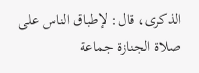الذكرى، قال: لإطباق الناس على صلاة الجنازة جماعة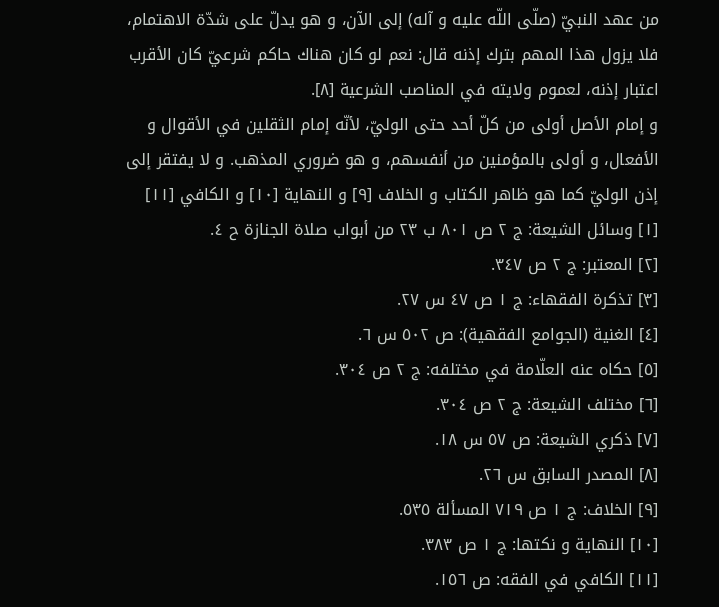من عهد النبيّ (صلّى اللّه عليه و آله) إلى الآن، و هو يدلّ على شدّة الاهتمام، فلا يزول هذا المهم بترك إذنه قال: نعم لو كان هناك حاكم شرعيّ كان الأقرب اعتبار إذنه، لعموم ولايته في المناصب الشرعية [٨].
و إمام الأصل أولى من كلّ أحد حتى الوليّ، لأنّه إمام الثقلين في الأقوال و الأفعال، و أولى بالمؤمنين من أنفسهم، و هو ضروري المذهب. و لا يفتقر إلى إذن الوليّ كما هو ظاهر الكتاب و الخلاف [٩] و النهاية [١٠] و الكافي [١١]
[١] وسائل الشيعة: ج ٢ ص ٨٠١ ب ٢٣ من أبواب صلاة الجنازة ح ٤.
[٢] المعتبر: ج ٢ ص ٣٤٧.
[٣] تذكرة الفقهاء: ج ١ ص ٤٧ س ٢٧.
[٤] الغنية (الجوامع الفقهية): ص ٥٠٢ س ٦.
[٥] حكاه عنه العلّامة في مختلفه: ج ٢ ص ٣٠٤.
[٦] مختلف الشيعة: ج ٢ ص ٣٠٤.
[٧] ذكري الشيعة: ص ٥٧ س ١٨.
[٨] المصدر السابق س ٢٦.
[٩] الخلاف: ج ١ ص ٧١٩ المسألة ٥٣٥.
[١٠] النهاية و نكتها: ج ١ ص ٣٨٣.
[١١] الكافي في الفقه: ص ١٥٦.